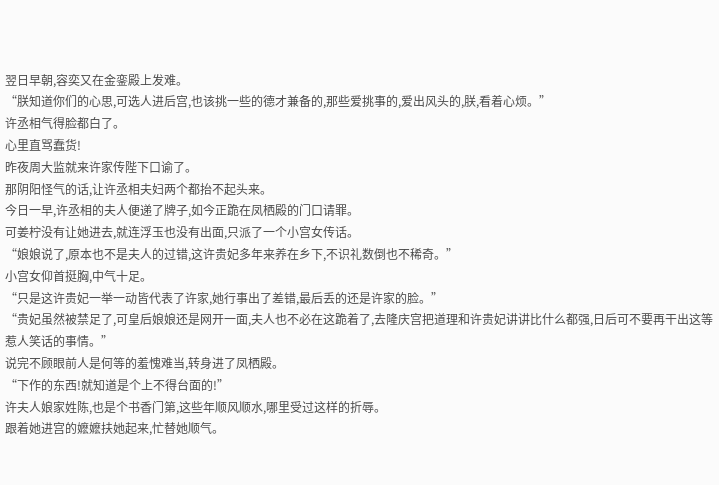翌日早朝,容奕又在金銮殿上发难。
“朕知道你们的心思,可选人进后宫,也该挑一些的德才兼备的,那些爱挑事的,爱出风头的,朕,看着心烦。”
许丞相气得脸都白了。
心里直骂蠢货!
昨夜周大监就来许家传陛下口谕了。
那阴阳怪气的话,让许丞相夫妇两个都抬不起头来。
今日一早,许丞相的夫人便递了牌子,如今正跪在凤栖殿的门口请罪。
可姜柠没有让她进去,就连浮玉也没有出面,只派了一个小宫女传话。
“娘娘说了,原本也不是夫人的过错,这许贵妃多年来养在乡下,不识礼数倒也不稀奇。”
小宫女仰首挺胸,中气十足。
“只是这许贵妃一举一动皆代表了许家,她行事出了差错,最后丢的还是许家的脸。”
“贵妃虽然被禁足了,可皇后娘娘还是网开一面,夫人也不必在这跪着了,去隆庆宫把道理和许贵妃讲讲比什么都强,日后可不要再干出这等惹人笑话的事情。”
说完不顾眼前人是何等的羞愧难当,转身进了凤栖殿。
“下作的东西!就知道是个上不得台面的!”
许夫人娘家姓陈,也是个书香门第,这些年顺风顺水,哪里受过这样的折辱。
跟着她进宫的嬷嬷扶她起来,忙替她顺气。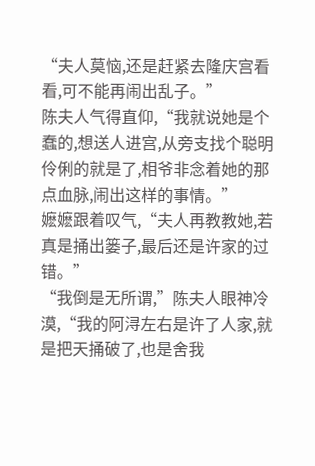“夫人莫恼,还是赶紧去隆庆宫看看,可不能再闹出乱子。”
陈夫人气得直仰,“我就说她是个蠢的,想送人进宫,从旁支找个聪明伶俐的就是了,相爷非念着她的那点血脉,闹出这样的事情。”
嬷嬷跟着叹气,“夫人再教教她,若真是捅出篓子,最后还是许家的过错。”
“我倒是无所谓,”陈夫人眼神冷漠,“我的阿浔左右是许了人家,就是把天捅破了,也是舍我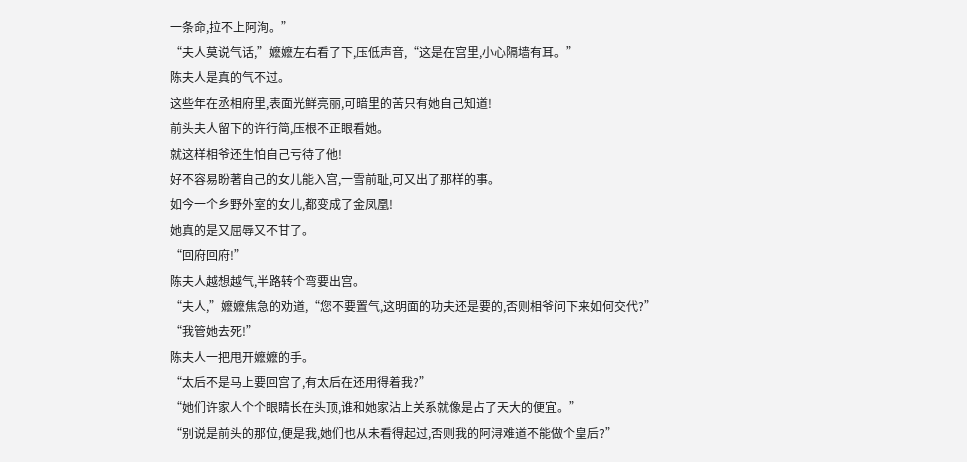一条命,拉不上阿洵。”
“夫人莫说气话,”嬷嬷左右看了下,压低声音,“这是在宫里,小心隔墙有耳。”
陈夫人是真的气不过。
这些年在丞相府里,表面光鲜亮丽,可暗里的苦只有她自己知道!
前头夫人留下的许行简,压根不正眼看她。
就这样相爷还生怕自己亏待了他!
好不容易盼著自己的女儿能入宫,一雪前耻,可又出了那样的事。
如今一个乡野外室的女儿,都变成了金凤凰!
她真的是又屈辱又不甘了。
“回府回府!”
陈夫人越想越气,半路转个弯要出宫。
“夫人,”嬷嬷焦急的劝道,“您不要置气,这明面的功夫还是要的,否则相爷问下来如何交代?”
“我管她去死!”
陈夫人一把甩开嬷嬷的手。
“太后不是马上要回宫了,有太后在还用得着我?”
“她们许家人个个眼睛长在头顶,谁和她家沾上关系就像是占了天大的便宜。”
“别说是前头的那位,便是我,她们也从未看得起过,否则我的阿浔难道不能做个皇后?”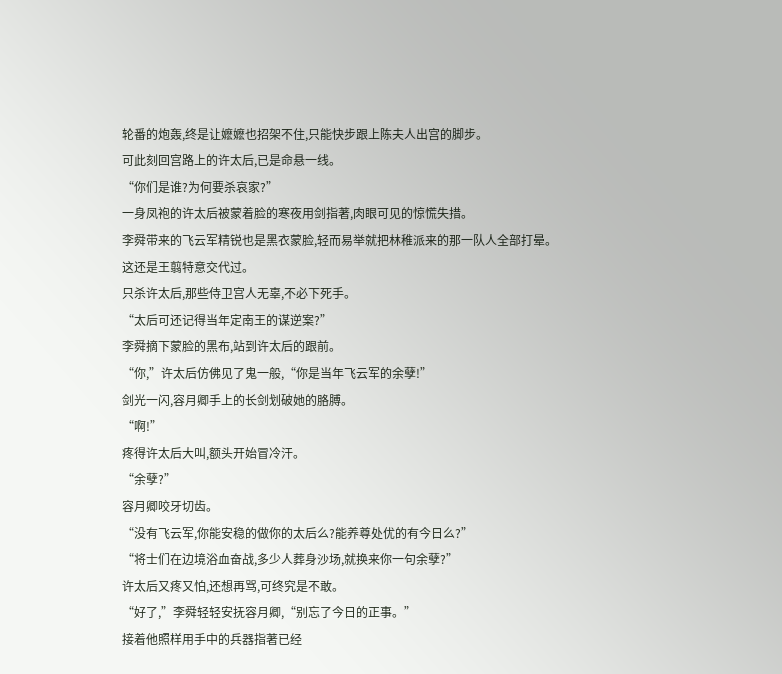轮番的炮轰,终是让嬷嬷也招架不住,只能快步跟上陈夫人出宫的脚步。
可此刻回宫路上的许太后,已是命悬一线。
“你们是谁?为何要杀哀家?”
一身凤袍的许太后被蒙着脸的寒夜用剑指著,肉眼可见的惊慌失措。
李舜带来的飞云军精锐也是黑衣蒙脸,轻而易举就把林稚派来的那一队人全部打晕。
这还是王翦特意交代过。
只杀许太后,那些侍卫宫人无辜,不必下死手。
“太后可还记得当年定南王的谋逆案?”
李舜摘下蒙脸的黑布,站到许太后的跟前。
“你,”许太后仿佛见了鬼一般,“你是当年飞云军的余孽!”
剑光一闪,容月卿手上的长剑划破她的胳膊。
“啊!”
疼得许太后大叫,额头开始冒冷汗。
“余孽?”
容月卿咬牙切齿。
“没有飞云军,你能安稳的做你的太后么?能养尊处优的有今日么?”
“将士们在边境浴血奋战,多少人葬身沙场,就换来你一句余孽?”
许太后又疼又怕,还想再骂,可终究是不敢。
“好了,”李舜轻轻安抚容月卿,“别忘了今日的正事。”
接着他照样用手中的兵器指著已经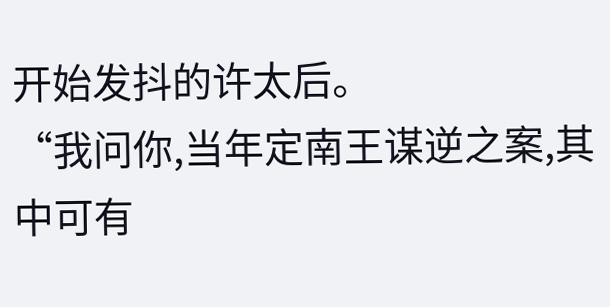开始发抖的许太后。
“我问你,当年定南王谋逆之案,其中可有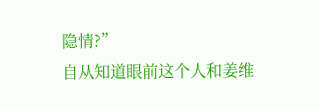隐情?”
自从知道眼前这个人和姜维